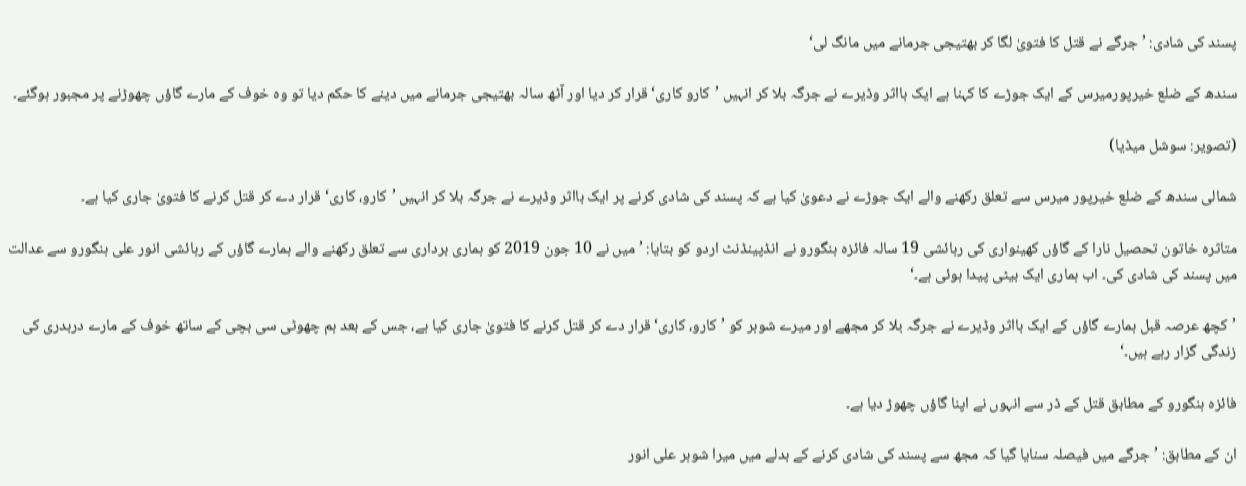پسند کی شادی: ’جرگے نے قتل کا فتویٰ لگا کر بھتیجی جرمانے میں مانگ لی‘

سندھ کے ضلع خیرپورمیرس کے ایک جوڑے کا کہنا ہے ایک بااثر وڈیرے نے جرگہ بلا کر انہیں ’کارو کاری‘ قرار کر دیا اور آٹھ سالہ بھتیجی جرمانے میں دینے کا حکم دیا تو وہ خوف کے مارے گاؤں چھوڑنے پر مجبور ہوگئے۔

(تصویر: سوشل میڈیا)

شمالی سندھ کے ضلع خیرپور میرس سے تعلق رکھنے والے ایک جوڑے نے دعویٰ کیا ہے کہ پسند کی شادی کرنے پر ایک بااثر وڈیرے نے جرگہ بلا کر انہیں ’کارو، کاری‘ قرار دے کر قتل کرنے کا فتویٰ جاری کیا ہے۔

متاثرہ خاتون تحصیل نارا کے گاؤں کھینواری کی رہائشی 19 سالہ فائزہ ہنگورو نے انڈپینڈنٹ اردو کو بتایا: ’میں نے 10 جون 2019 کو ہماری برداری سے تعلق رکھنے والے ہمارے گاؤں کے رہائشی انور علی ہنگورو سے عدالت میں پسند کی شادی کی۔ اب ہماری ایک بیٹی پیدا ہوئی ہے۔‘

’کچھ عرصہ قبل ہمارے گاؤں کے ایک بااثر وڈیرے نے جرگہ بلا کر مجھے اور میرے شوہر کو ’کارو، کاری‘ قرار دے کر قتل کرنے کا فتویٰ جاری کیا ہے، جس کے بعد ہم چھوٹی سی بچی کے ساتھ خوف کے مارے دربدری کی زندگی گزار رہے ہیں۔‘

فائزہ ہنگورو کے مطابق قتل کے ڈر سے انہوں نے اپنا گاؤں چھوڑ دیا ہے۔

ان کے مطابق: ’جرگے میں فیصلہ سنایا گیا کہ مجھ سے پسند کی شادی کرنے کے بدلے میں میرا شوہر علی انور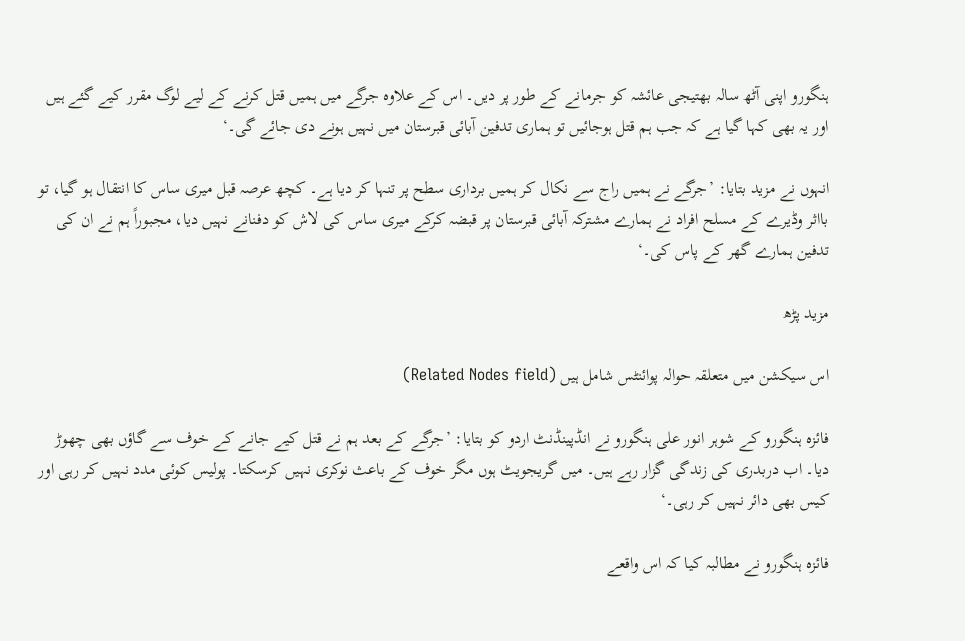ہنگورو اپنی آٹھ سالہ بھتیجی عائشہ کو جرمانے کے طور پر دیں۔ اس کے علاوہ جرگے میں ہمیں قتل کرنے کے لیے لوگ مقرر کیے گئے ہیں اور یہ بھی کہا گیا ہے کہ جب ہم قتل ہوجائیں تو ہماری تدفین آبائی قبرستان میں نہیں ہونے دی جائے گی۔‘

انہوں نے مزید بتایا: ’جرگے نے ہمیں راج سے نکال کر ہمیں برداری سطح پر تنہا کر دیا ہے۔ کچھ عرصہ قبل میری ساس کا انتقال ہو گیا، تو بااثر وڈیرے کے مسلح افراد نے ہمارے مشترکہ آبائی قبرستان پر قبضہ کرکے میری ساس کی لاش کو دفنانے نہیں دیا، مجبوراً ہم نے ان کی تدفین ہمارے گھر کے پاس کی۔‘

مزید پڑھ

اس سیکشن میں متعلقہ حوالہ پوائنٹس شامل ہیں (Related Nodes field)

فائزہ ہنگورو کے شوہر انور علی ہنگورو نے انڈپینڈنٹ اردو کو بتایا: ’جرگے کے بعد ہم نے قتل کیے جانے کے خوف سے گاؤں بھی چھوڑ دیا۔ اب دربدری کی زندگی گزار رہے ہیں۔ میں گریجویٹ ہوں مگر خوف کے باعث نوکری نہیں کرسکتا۔ پولیس کوئی مدد نہیں کر رہی اور کیس بھی دائر نہیں کر رہی۔‘

فائزہ ہنگورو نے مطالبہ کیا کہ اس واقعے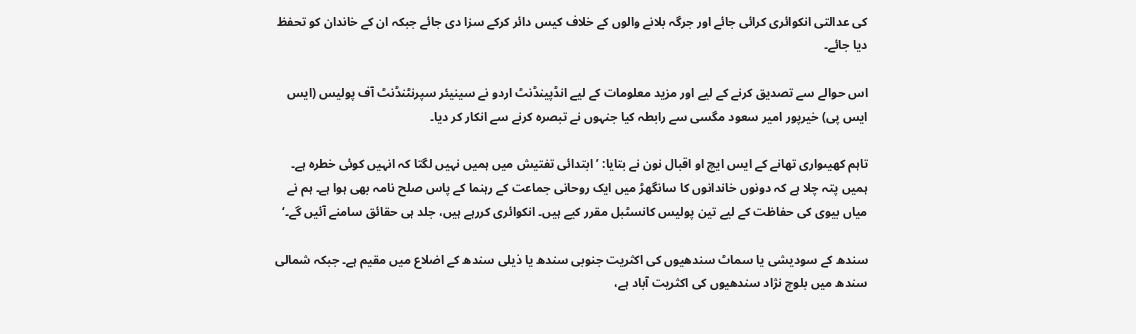کی عدالتی انکوائری کرائی جائے اور جرگہ بلانے والوں کے خلاف کیس دائر کرکے سزا دی جائے جبکہ ان کے خاندان کو تحفظ دیا جائے۔

اس حوالے سے تصدیق کرنے کے لیے اور مزید معلومات کے لیے انڈپینڈنٹ اردو نے سینیئر سپرنٹنڈنٹ آف پولیس (ایس ایس پی) خیرپور امیر سعود مگسی سے رابطہ کیا جنہوں نے تبصرہ کرنے سے انکار کر دیا۔

تاہم کھیںواری تھانے کے ایس ایچ او اقبال نون نے بتایا: ’ابتدائی تفتیش میں ہمیں نہیں لگتا کہ انہیں کوئی خطرہ ہے۔ ہمیں پتہ چلا ہے کہ دونوں خاندانوں کا سانگھڑ میں ایک روحانی جماعت کے رہنما کے پاس صلح نامہ بھی ہوا ہے۔ ہم نے میاں بیوی کی حفاظت کے لیے تین پولیس کانسٹبل مقرر کیے ہیں۔ انکوائری کررہے ہیں، جلد ہی حقائق سامنے آئیں گے۔‘

سندھ کے سودیشی یا سماٹ سندھیوں کی اکثریت جنوبی سندھ یا ذیلی سندھ کے اضلاع میں مقیم ہے۔ جبکہ شمالی سندھ میں بلوچ نژاد سندھیوں کی اکثریت آباد ہے،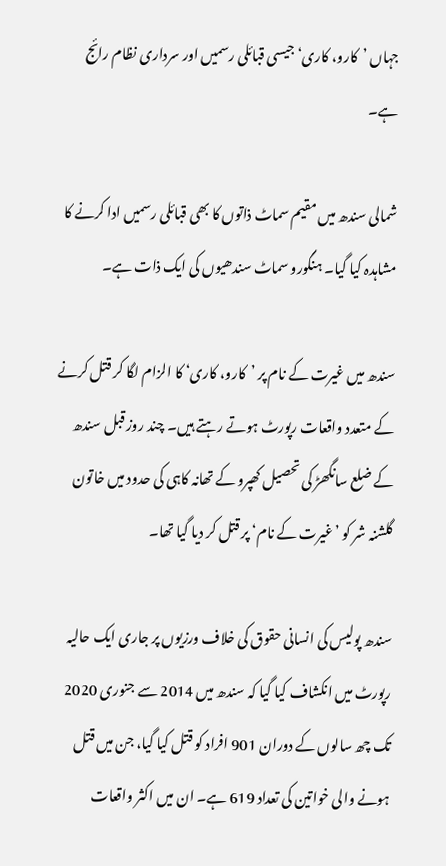جہاں ’کارو، کاری‘ جیسی قبائلی رسمیں اور سرداری نظام رائج ہے۔

شمالی سندھ میں مقیم سماٹ ذاتوں کا بھی قبائلی رسمیں ادا کرنے کا مشاہدہ کیا گیا۔ ہنگورو سماٹ سندھیوں کی ایک ذات ہے۔

سندھ میں غیرت کے نام پر ’کارو، کاری‘ کا الزام لگا کر قتل کرنے کے متعدد واقعات رپورٹ ہوتے رہتے ہیں۔ چند روز قبل سندھ کے ضلع سانگھڑ کی تحصیل کھپرو کے تھانہ کاہی کی حدود میں خاتون گلشنہ شر کو ’غیرت کے نام‘ پر قتل کر دیا گیا تھا۔

سندھ پولیس کی انسانی حقوق کی خلاف ورزیوں پر جاری ایک حالیہ رپورٹ میں انکشاف کیا گیا کہ سندھ میں 2014 سے جنوری 2020 تک چھ سالوں کے دوران 901 افراد کو قتل کیا گیا، جن میں قتل ہونے والی خواتین کی تعداد 619 ہے۔ ان میں اکثر واقعات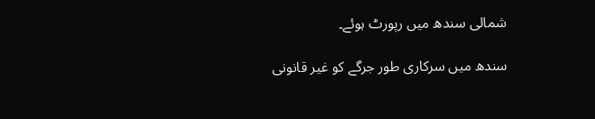شمالی سندھ میں رپورٹ ہوئے۔

سندھ میں سرکاری طور جرگے کو غیر قانونی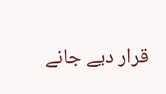قرار دیے جانے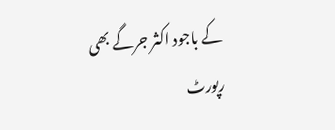کے باجود اکثر جرگے بھی رپورٹ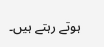ہوتے رہتے ہیں۔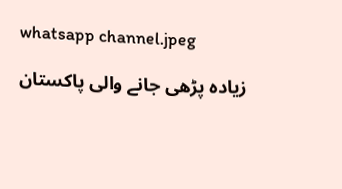whatsapp channel.jpeg

زیادہ پڑھی جانے والی پاکستان